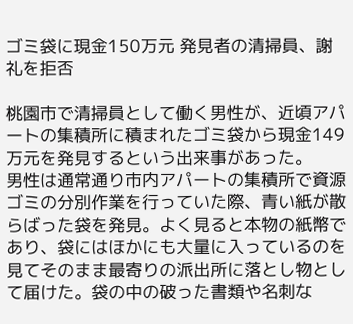ゴミ袋に現金150万元 発見者の清掃員、謝礼を拒否

桃園市で清掃員として働く男性が、近頃アパートの集積所に積まれたゴミ袋から現金149万元を発見するという出来事があった。
男性は通常通り市内アパートの集積所で資源ゴミの分別作業を行っていた際、青い紙が散らばった袋を発見。よく見ると本物の紙幣であり、袋にはほかにも大量に入っているのを見てそのまま最寄りの派出所に落とし物として届けた。袋の中の破った書類や名刺な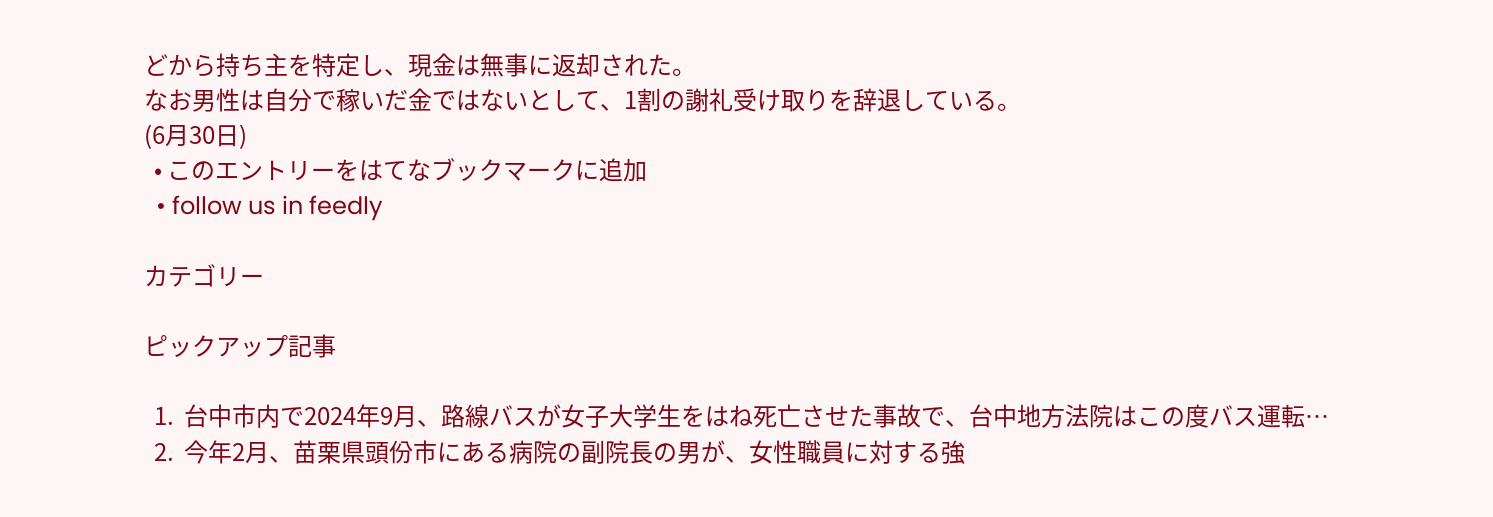どから持ち主を特定し、現金は無事に返却された。
なお男性は自分で稼いだ金ではないとして、1割の謝礼受け取りを辞退している。
(6月30日)
  • このエントリーをはてなブックマークに追加
  • follow us in feedly

カテゴリー

ピックアップ記事

  1.  台中市内で2024年9月、路線バスが女子大学生をはね死亡させた事故で、台中地方法院はこの度バス運転…
  2.  今年2月、苗栗県頭份市にある病院の副院長の男が、女性職員に対する強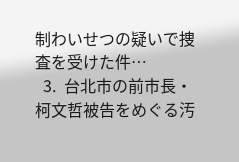制わいせつの疑いで捜査を受けた件…
  3.  台北市の前市長・柯文哲被告をめぐる汚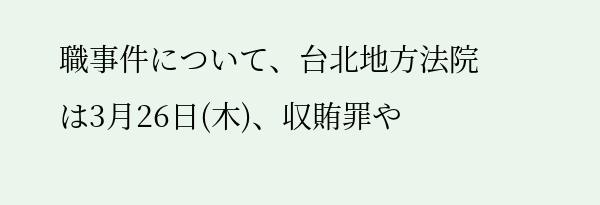職事件について、台北地方法院は3月26日(木)、収賄罪や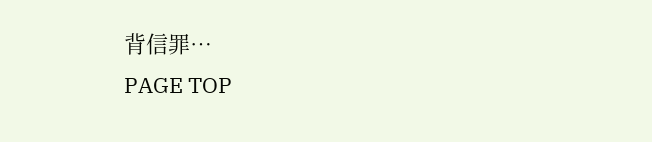背信罪…
PAGE TOP